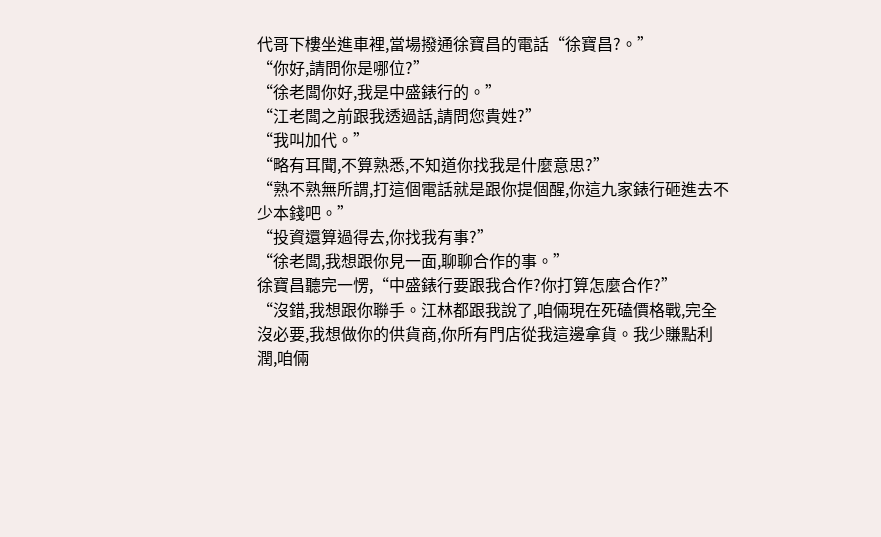代哥下樓坐進車裡,當場撥通徐寶昌的電話“徐寶昌?。”
“你好,請問你是哪位?”
“徐老闆你好,我是中盛錶行的。”
“江老闆之前跟我透過話,請問您貴姓?”
“我叫加代。”
“略有耳聞,不算熟悉,不知道你找我是什麼意思?”
“熟不熟無所謂,打這個電話就是跟你提個醒,你這九家錶行砸進去不少本錢吧。”
“投資還算過得去,你找我有事?”
“徐老闆,我想跟你見一面,聊聊合作的事。”
徐寶昌聽完一愣,“中盛錶行要跟我合作?你打算怎麼合作?”
“沒錯,我想跟你聯手。江林都跟我說了,咱倆現在死磕價格戰,完全沒必要,我想做你的供貨商,你所有門店從我這邊拿貨。我少賺點利潤,咱倆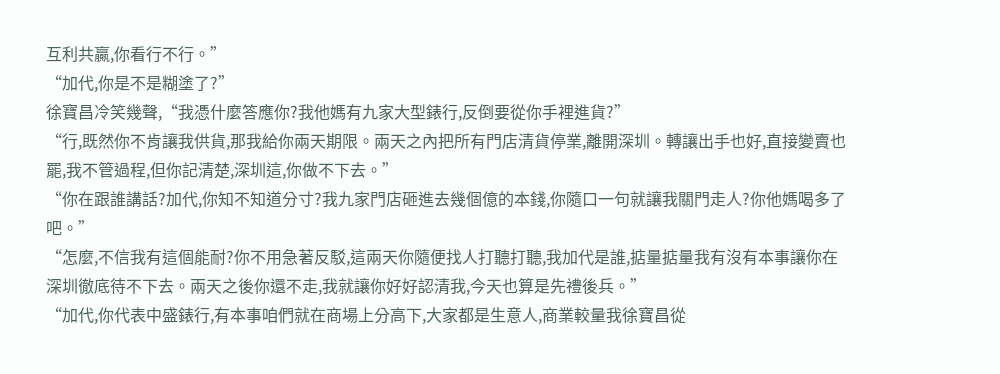互利共贏,你看行不行。”
“加代,你是不是糊塗了?”
徐寶昌冷笑幾聲,“我憑什麼答應你?我他媽有九家大型錶行,反倒要從你手裡進貨?”
“行,既然你不肯讓我供貨,那我給你兩天期限。兩天之內把所有門店清貨停業,離開深圳。轉讓出手也好,直接變賣也罷,我不管過程,但你記清楚,深圳這,你做不下去。”
“你在跟誰講話?加代,你知不知道分寸?我九家門店砸進去幾個億的本錢,你隨口一句就讓我關門走人?你他媽喝多了吧。”
“怎麼,不信我有這個能耐?你不用急著反駁,這兩天你隨便找人打聽打聽,我加代是誰,掂量掂量我有沒有本事讓你在深圳徹底待不下去。兩天之後你還不走,我就讓你好好認清我,今天也算是先禮後兵。”
“加代,你代表中盛錶行,有本事咱們就在商場上分高下,大家都是生意人,商業較量我徐寶昌從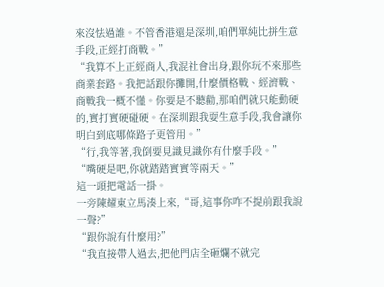來沒怯過誰。不管香港還是深圳,咱們單純比拼生意手段,正經打商戰。”
“我算不上正經商人,我混社會出身,跟你玩不來那些商業套路。我把話跟你攤開,什麼價格戰、經濟戰、商戰我一概不懂。你要是不聽勸,那咱們就只能動硬的,實打實硬碰硬。在深圳跟我耍生意手段,我會讓你明白到底哪條路子更管用。”
“行,我等著,我倒要見識見識你有什麼手段。”
“嘴硬是吧,你就踏踏實實等兩天。”
這一頭把電話一掛。
一旁陳耀東立馬湊上來,“哥,這事你咋不提前跟我說一聲?”
“跟你說有什麼用?”
“我直接帶人過去,把他門店全砸爛不就完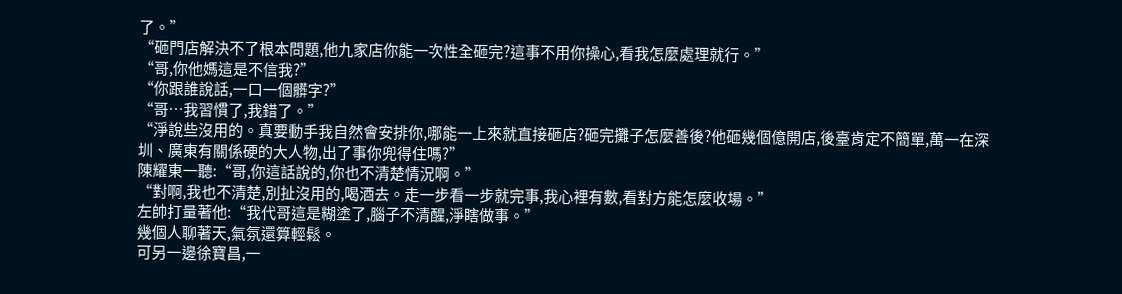了。”
“砸門店解決不了根本問題,他九家店你能一次性全砸完?這事不用你操心,看我怎麼處理就行。”
“哥,你他媽這是不信我?”
“你跟誰說話,一口一個髒字?”
“哥…我習慣了,我錯了。”
“淨說些沒用的。真要動手我自然會安排你,哪能一上來就直接砸店?砸完攤子怎麼善後?他砸幾個億開店,後臺肯定不簡單,萬一在深圳、廣東有關係硬的大人物,出了事你兜得住嗎?”
陳耀東一聽:“哥,你這話說的,你也不清楚情況啊。”
“對啊,我也不清楚,別扯沒用的,喝酒去。走一步看一步就完事,我心裡有數,看對方能怎麼收場。”
左帥打量著他:“我代哥這是糊塗了,腦子不清醒,淨瞎做事。”
幾個人聊著天,氣氛還算輕鬆。
可另一邊徐寶昌,一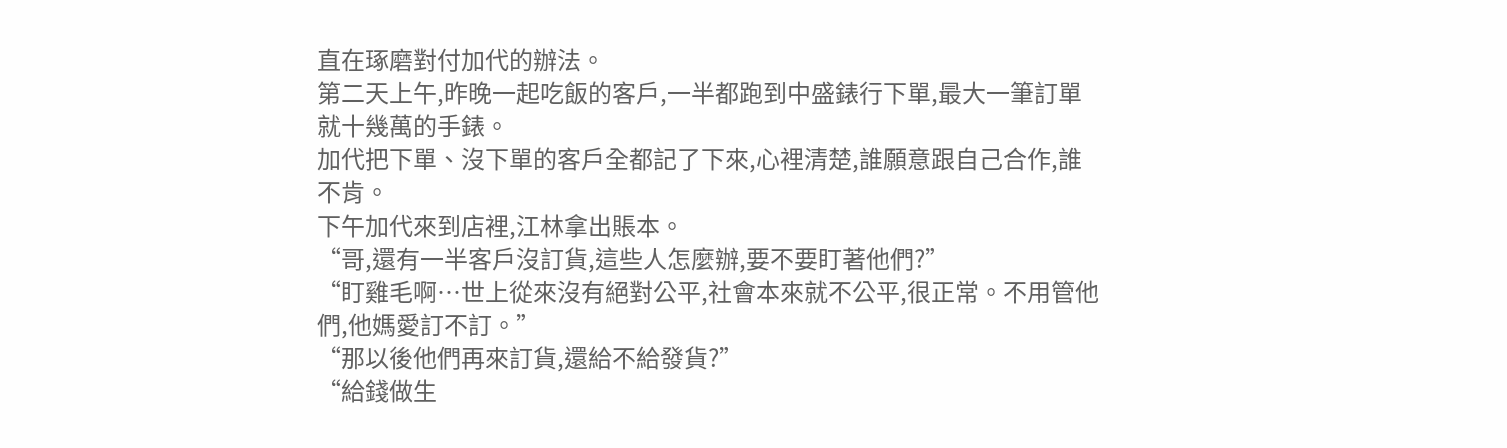直在琢磨對付加代的辦法。
第二天上午,昨晚一起吃飯的客戶,一半都跑到中盛錶行下單,最大一筆訂單就十幾萬的手錶。
加代把下單、沒下單的客戶全都記了下來,心裡清楚,誰願意跟自己合作,誰不肯。
下午加代來到店裡,江林拿出賬本。
“哥,還有一半客戶沒訂貨,這些人怎麼辦,要不要盯著他們?”
“盯雞毛啊…世上從來沒有絕對公平,社會本來就不公平,很正常。不用管他們,他媽愛訂不訂。”
“那以後他們再來訂貨,還給不給發貨?”
“給錢做生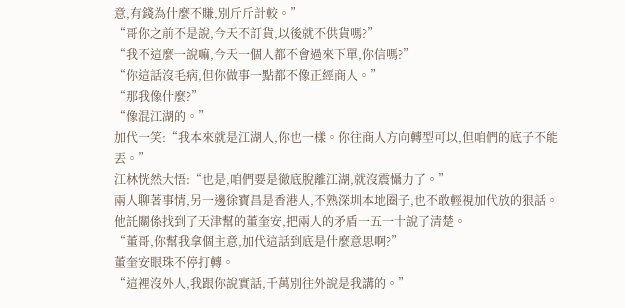意,有錢為什麼不賺,別斤斤計較。”
“哥你之前不是說,今天不訂貨,以後就不供貨嗎?”
“我不這麼一說嘛,今天一個人都不會過來下單,你信嗎?”
“你這話沒毛病,但你做事一點都不像正經商人。”
“那我像什麼?”
“像混江湖的。”
加代一笑:“我本來就是江湖人,你也一樣。你往商人方向轉型可以,但咱們的底子不能丟。”
江林恍然大悟:“也是,咱們要是徹底脫離江湖,就沒震懾力了。”
兩人聊著事情,另一邊徐寶昌是香港人,不熟深圳本地圈子,也不敢輕視加代放的狠話。
他託關係找到了天津幫的董奎安,把兩人的矛盾一五一十說了清楚。
“董哥,你幫我拿個主意,加代這話到底是什麼意思啊?”
董奎安眼珠不停打轉。
“這裡沒外人,我跟你說實話,千萬別往外說是我講的。”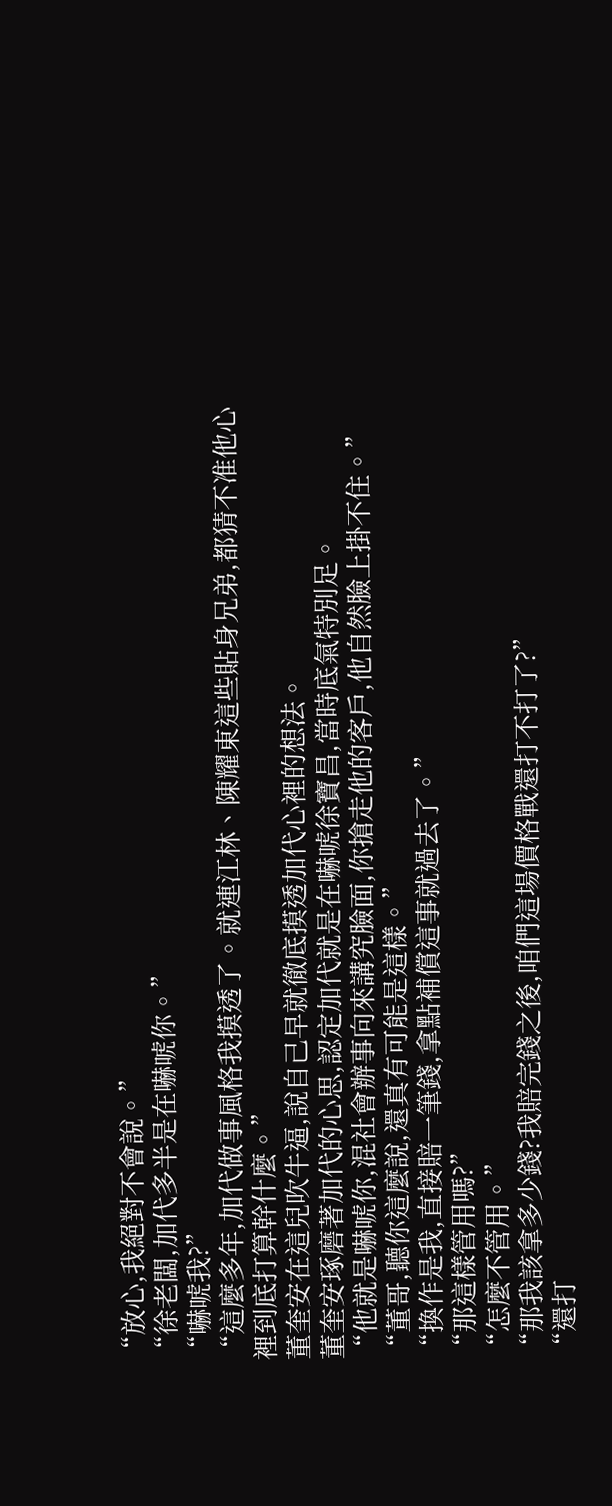“放心,我絕對不會說。”
“徐老闆,加代多半是在嚇唬你。”
“嚇唬我?”
“這麼多年,加代做事風格我摸透了。就連江林、陳耀東這些貼身兄弟,都猜不准他心裡到底打算幹什麼。”
董奎安在這兒吹牛逼,說自己早就徹底摸透加代心裡的想法。
董奎安琢磨著加代的心思,認定加代就是在嚇唬徐寶昌,當時底氣特別足。
“他就是嚇唬你,混社會辦事向來講究臉面,你搶走他的客戶,他自然臉上掛不住。”
“董哥,聽你這麼說,還真有可能是這樣。”
“換作是我,直接賠一筆錢,拿點補償這事就過去了。”
“那這樣管用嗎?”
“怎麼不管用。”
“那我該拿多少錢?我賠完錢之後,咱們這場價格戰還打不打了?”
“還打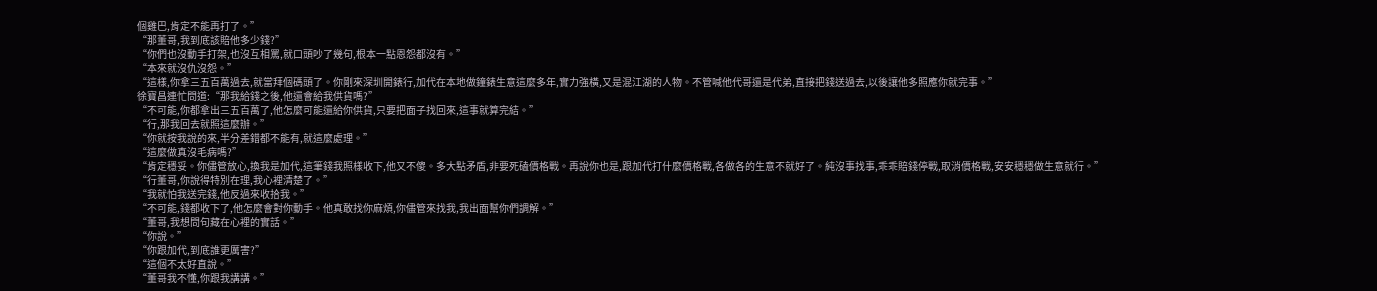個雞巴,肯定不能再打了。”
“那董哥,我到底該賠他多少錢?”
“你們也沒動手打架,也沒互相罵,就口頭吵了幾句,根本一點恩怨都沒有。”
“本來就沒仇沒怨。”
“這樣,你拿三五百萬過去,就當拜個碼頭了。你剛來深圳開錶行,加代在本地做鐘錶生意這麼多年,實力強橫,又是混江湖的人物。不管喊他代哥還是代弟,直接把錢送過去,以後讓他多照應你就完事。”
徐寶昌連忙問道:“那我給錢之後,他還會給我供貨嗎?”
“不可能,你都拿出三五百萬了,他怎麼可能還給你供貨,只要把面子找回來,這事就算完結。”
“行,那我回去就照這麼辦。”
“你就按我說的來,半分差錯都不能有,就這麼處理。”
“這麼做真沒毛病嗎?”
“肯定穩妥。你儘管放心,換我是加代,這筆錢我照樣收下,他又不傻。多大點矛盾,非要死磕價格戰。再說你也是,跟加代打什麼價格戰,各做各的生意不就好了。純沒事找事,乖乖賠錢停戰,取消價格戰,安安穩穩做生意就行。”
“行董哥,你說得特別在理,我心裡清楚了。”
“我就怕我送完錢,他反過來收拾我。”
“不可能,錢都收下了,他怎麼會對你動手。他真敢找你麻煩,你儘管來找我,我出面幫你們調解。”
“董哥,我想問句藏在心裡的實話。”
“你說。”
“你跟加代,到底誰更厲害?”
“這個不太好直說。”
“董哥我不懂,你跟我講講。”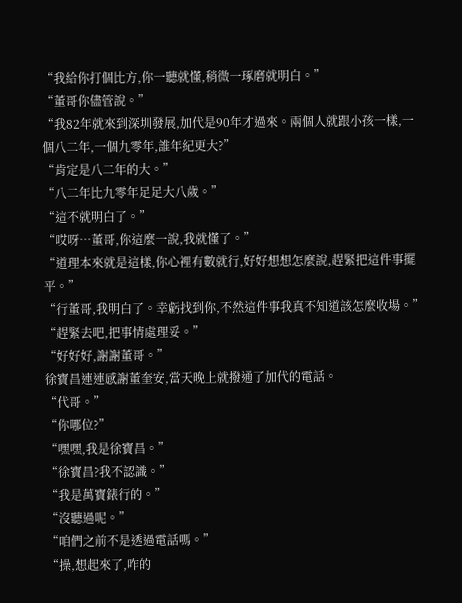“我給你打個比方,你一聽就懂,稍微一琢磨就明白。”
“董哥你儘管說。”
“我82年就來到深圳發展,加代是90年才過來。兩個人就跟小孩一樣,一個八二年,一個九零年,誰年紀更大?”
“肯定是八二年的大。”
“八二年比九零年足足大八歲。”
“這不就明白了。”
“哎呀…董哥,你這麼一說,我就懂了。”
“道理本來就是這樣,你心裡有數就行,好好想想怎麼說,趕緊把這件事擺平。”
“行董哥,我明白了。幸虧找到你,不然這件事我真不知道該怎麼收場。”
“趕緊去吧,把事情處理妥。”
“好好好,謝謝董哥。”
徐寶昌連連感謝董奎安,當天晚上就撥通了加代的電話。
“代哥。”
“你哪位?”
“嘿嘿,我是徐寶昌。”
“徐寶昌?我不認識。”
“我是萬寶錶行的。”
“沒聽過呢。”
“咱們之前不是透過電話嗎。”
“操,想起來了,咋的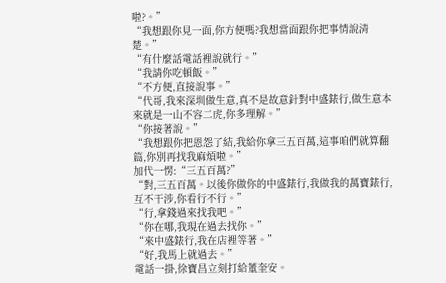啦?。”
“我想跟你見一面,你方便嗎?我想當面跟你把事情說清楚。”
“有什麼話電話裡說就行。”
“我請你吃頓飯。”
“不方便,直接說事。”
“代哥,我來深圳做生意,真不是故意針對中盛錶行,做生意本來就是一山不容二虎,你多理解。”
“你接著說。”
“我想跟你把恩怨了結,我給你拿三五百萬,這事咱們就算翻篇,你別再找我麻煩啦。”
加代一愣:“三五百萬?”
“對,三五百萬。以後你做你的中盛錶行,我做我的萬寶錶行,互不干涉,你看行不行。”
“行,拿錢過來找我吧。”
“你在哪,我現在過去找你。”
“來中盛錶行,我在店裡等著。”
“好,我馬上就過去。”
電話一掛,徐寶昌立刻打給董奎安。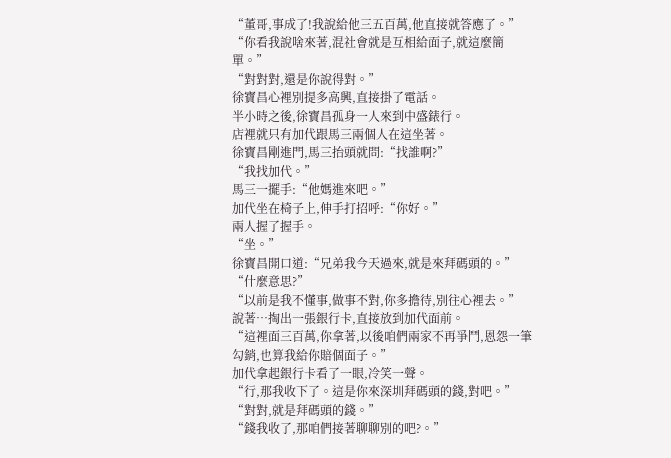“董哥,事成了!我說給他三五百萬,他直接就答應了。”
“你看我說啥來著,混社會就是互相給面子,就這麼簡單。”
“對對對,還是你說得對。”
徐寶昌心裡別提多高興,直接掛了電話。
半小時之後,徐寶昌孤身一人來到中盛錶行。
店裡就只有加代跟馬三兩個人在這坐著。
徐寶昌剛進門,馬三抬頭就問:“找誰啊?”
“我找加代。”
馬三一擺手:“他媽進來吧。”
加代坐在椅子上,伸手打招呼:“你好。”
兩人握了握手。
“坐。”
徐寶昌開口道:“兄弟我今天過來,就是來拜碼頭的。”
“什麼意思?”
“以前是我不懂事,做事不對,你多擔待,別往心裡去。”
說著…掏出一張銀行卡,直接放到加代面前。
“這裡面三百萬,你拿著,以後咱們兩家不再爭鬥,恩怨一筆勾銷,也算我給你賠個面子。”
加代拿起銀行卡看了一眼,冷笑一聲。
“行,那我收下了。這是你來深圳拜碼頭的錢,對吧。”
“對對,就是拜碼頭的錢。”
“錢我收了,那咱們接著聊聊別的吧?。”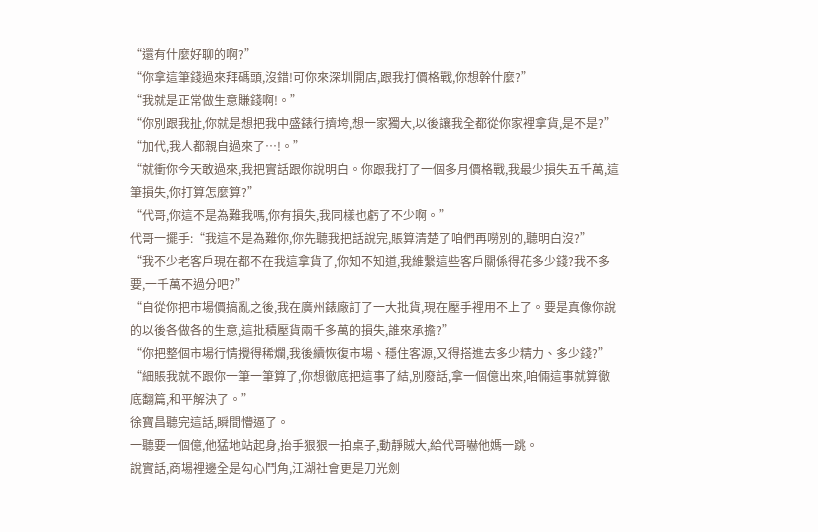“還有什麼好聊的啊?”
“你拿這筆錢過來拜碼頭,沒錯!可你來深圳開店,跟我打價格戰,你想幹什麼?”
“我就是正常做生意賺錢啊!。”
“你別跟我扯,你就是想把我中盛錶行擠垮,想一家獨大,以後讓我全都從你家裡拿貨,是不是?”
“加代,我人都親自過來了…!。”
“就衝你今天敢過來,我把實話跟你說明白。你跟我打了一個多月價格戰,我最少損失五千萬,這筆損失,你打算怎麼算?”
“代哥,你這不是為難我嗎,你有損失,我同樣也虧了不少啊。”
代哥一擺手:“我這不是為難你,你先聽我把話說完,賬算清楚了咱們再嘮別的,聽明白沒?”
“我不少老客戶現在都不在我這拿貨了,你知不知道,我維繫這些客戶關係得花多少錢?我不多要,一千萬不過分吧?”
“自從你把市場價搞亂之後,我在廣州錶廠訂了一大批貨,現在壓手裡用不上了。要是真像你說的以後各做各的生意,這批積壓貨兩千多萬的損失,誰來承擔?”
“你把整個市場行情攪得稀爛,我後續恢復市場、穩住客源,又得搭進去多少精力、多少錢?”
“細賬我就不跟你一筆一筆算了,你想徹底把這事了結,別廢話,拿一個億出來,咱倆這事就算徹底翻篇,和平解決了。”
徐寶昌聽完這話,瞬間懵逼了。
一聽要一個億,他猛地站起身,抬手狠狠一拍桌子,動靜賊大,給代哥嚇他媽一跳。
說實話,商場裡邊全是勾心鬥角,江湖社會更是刀光劍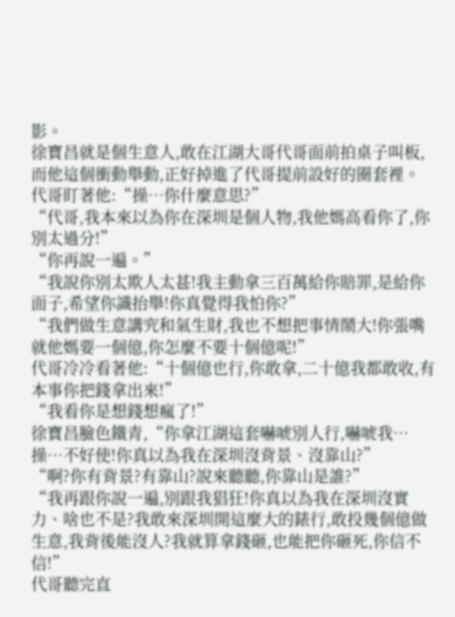影。
徐寶昌就是個生意人,敢在江湖大哥代哥面前拍桌子叫板,而他這個衝動舉動,正好掉進了代哥提前設好的圈套裡。
代哥盯著他:“操…你什麼意思?”
“代哥,我本來以為你在深圳是個人物,我他媽高看你了,你別太過分!”
“你再說一遍。”
“我說你別太欺人太甚!我主動拿三百萬給你賠罪,是給你面子,希望你識抬舉!你真覺得我怕你?”
“我們做生意講究和氣生財,我也不想把事情鬧大!你張嘴就他媽要一個億,你怎麼不要十個億呢!”
代哥冷冷看著他:“十個億也行,你敢拿,二十億我都敢收,有本事你把錢拿出來!”
“我看你是想錢想瘋了!”
徐寶昌臉色鐵青,“你拿江湖這套嚇唬別人行,嚇唬我…操…不好使!你真以為我在深圳沒背景、沒靠山?”
“啊?你有背景?有靠山?說來聽聽,你靠山是誰?”
“我再跟你說一遍,別跟我猖狂!你真以為我在深圳沒實力、啥也不是?我敢來深圳開這麼大的錶行,敢投幾個億做生意,我背後能沒人?我就算拿錢砸,也能把你砸死,你信不信!”
代哥聽完直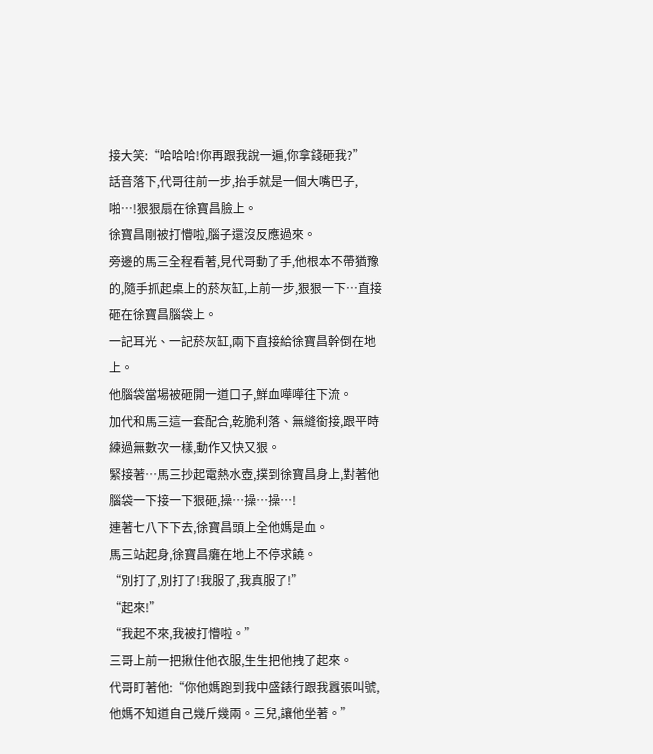接大笑:“哈哈哈!你再跟我說一遍,你拿錢砸我?”
話音落下,代哥往前一步,抬手就是一個大嘴巴子,啪…!狠狠扇在徐寶昌臉上。
徐寶昌剛被打懵啦,腦子還沒反應過來。
旁邊的馬三全程看著,見代哥動了手,他根本不帶猶豫的,隨手抓起桌上的菸灰缸,上前一步,狠狠一下…直接砸在徐寶昌腦袋上。
一記耳光、一記菸灰缸,兩下直接給徐寶昌幹倒在地上。
他腦袋當場被砸開一道口子,鮮血嘩嘩往下流。
加代和馬三這一套配合,乾脆利落、無縫銜接,跟平時練過無數次一樣,動作又快又狠。
緊接著…馬三抄起電熱水壺,撲到徐寶昌身上,對著他腦袋一下接一下狠砸,操…操…操…!
連著七八下下去,徐寶昌頭上全他媽是血。
馬三站起身,徐寶昌癱在地上不停求饒。
“別打了,別打了!我服了,我真服了!”
“起來!”
“我起不來,我被打懵啦。”
三哥上前一把揪住他衣服,生生把他拽了起來。
代哥盯著他:“你他媽跑到我中盛錶行跟我囂張叫號,他媽不知道自己幾斤幾兩。三兒,讓他坐著。”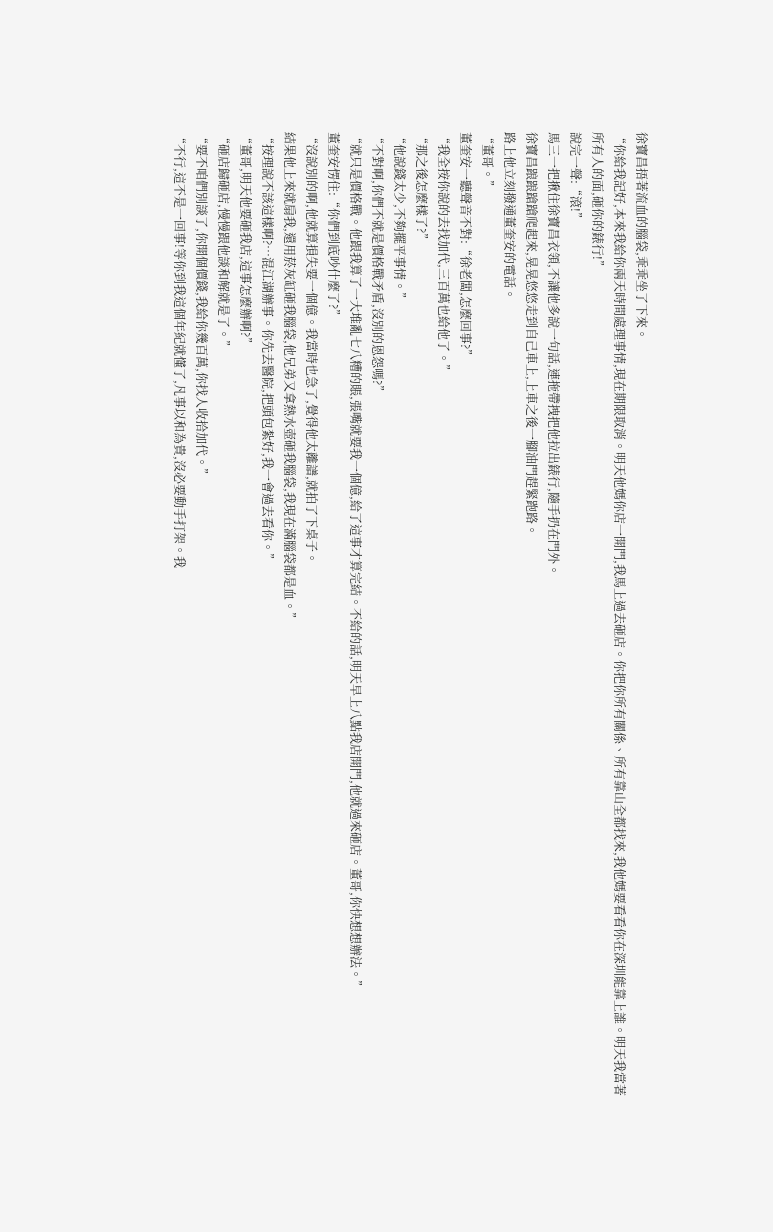徐寶昌捂著流血的腦袋,乖乖坐了下來。
“你給我記好,本來我給你兩天時間處理事情,現在期限取消。明天他媽你店一開門,我馬上過去砸店。你把你所有關係、所有靠山全都找來,我他媽要看看你在深圳能靠上誰。明天我當著所有人的面,砸你的錶行!”
說完一聲:“滾!”
馬三一把揪住徐寶昌衣領,不讓他多說一句話,連拖帶拽把他拉出錶行,隨手扔在門外。
徐寶昌踉踉蹌蹌爬起來,晃晃悠悠走到自己車上,上車之後一腳油門趕緊跑路。
路上他立刻撥通董奎安的電話。
“董哥。”
董奎安一聽聲音不對:“徐老闆,怎麼回事?”
“我全按你說的去找加代,三百萬也給他了。”
“那之後怎麼樣了?”
“他說錢太少,不夠擺平事情。”
“不對啊,你們不就是價格戰矛盾,沒別的恩怨嗎?”
“就只是價格戰。他跟我算了一大堆亂七八糟的賬,張嘴就要我一個億,給了這事才算完結。不給的話,明天早上八點我店開門,他就過來砸店。董哥,你快想想辦法。”
董奎安愣住:“你們到底吵什麼了?”
“沒說別的啊,他就算損失要一個億。我當時也急了,覺得他太離譜,就拍了下桌子。
結果他上來就扇我,還用菸灰缸砸我腦袋,他兄弟又拿熱水壺砸我腦袋,我現在滿腦袋都是血。”
“按理說不該這樣啊?…混江湖辦事。你先去醫院,把頭包紮好,我一會過去看你。”
“董哥,明天他要砸我店,這事怎麼辦啊?”
“砸店歸砸店,慢慢跟他談和解就是了。”
“要不咱們別談了,你開個價錢,我給你幾百萬,你找人收拾加代。”
“不行,這不是一回事!等你到我這個年紀就懂了,凡事以和為貴,沒必要動手打架。我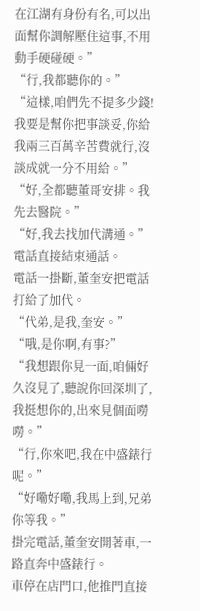在江湖有身份有名,可以出面幫你調解壓住這事,不用動手硬碰硬。”
“行,我都聽你的。”
“這樣,咱們先不提多少錢!我要是幫你把事談妥,你給我兩三百萬辛苦費就行,沒談成就一分不用給。”
“好,全都聽董哥安排。我先去醫院。”
“好,我去找加代溝通。”
電話直接結束通話。
電話一掛斷,董奎安把電話打給了加代。
“代弟,是我,奎安。”
“哦,是你啊,有事?”
“我想跟你見一面,咱倆好久沒見了,聽說你回深圳了,我挺想你的,出來見個面嘮嘮。”
“行,你來吧,我在中盛錶行呢。”
“好嘞好嘞,我馬上到,兄弟你等我。”
掛完電話,董奎安開著車,一路直奔中盛錶行。
車停在店門口,他推門直接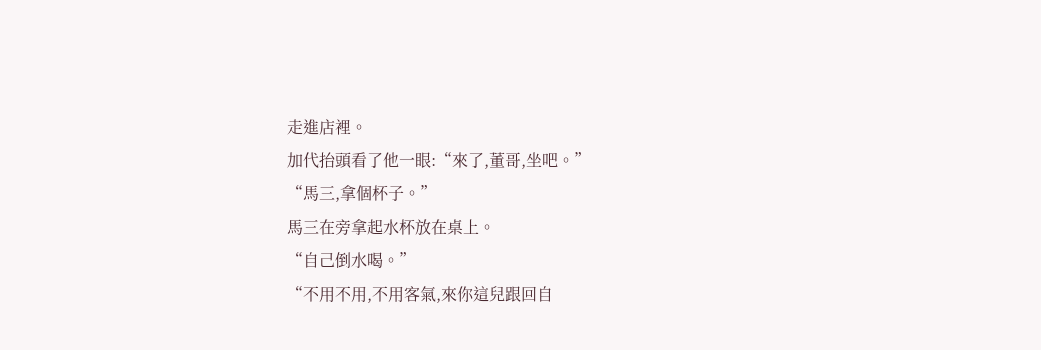走進店裡。
加代抬頭看了他一眼:“來了,董哥,坐吧。”
“馬三,拿個杯子。”
馬三在旁拿起水杯放在桌上。
“自己倒水喝。”
“不用不用,不用客氣,來你這兒跟回自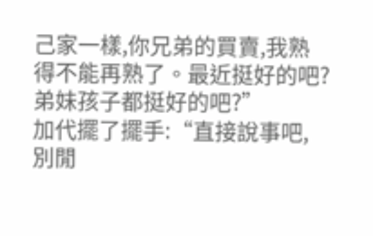己家一樣,你兄弟的買賣,我熟得不能再熟了。最近挺好的吧?弟妹孩子都挺好的吧?”
加代擺了擺手:“直接說事吧,別閒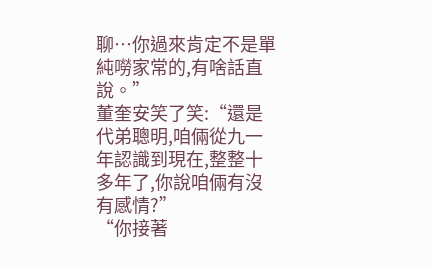聊…你過來肯定不是單純嘮家常的,有啥話直說。”
董奎安笑了笑:“還是代弟聰明,咱倆從九一年認識到現在,整整十多年了,你說咱倆有沒有感情?”
“你接著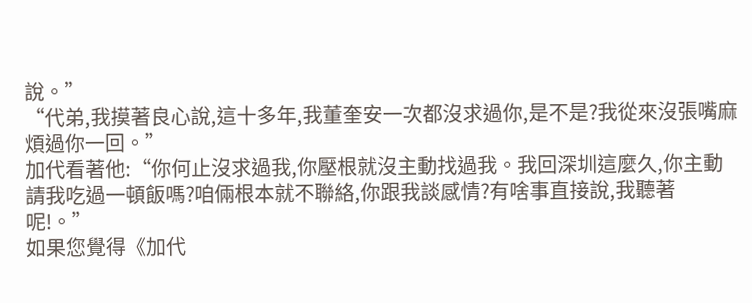說。”
“代弟,我摸著良心說,這十多年,我董奎安一次都沒求過你,是不是?我從來沒張嘴麻煩過你一回。”
加代看著他:“你何止沒求過我,你壓根就沒主動找過我。我回深圳這麼久,你主動請我吃過一頓飯嗎?咱倆根本就不聯絡,你跟我談感情?有啥事直接說,我聽著呢!。”
如果您覺得《加代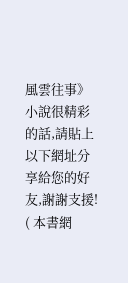風雲往事》小說很精彩的話,請貼上以下網址分享給您的好友,謝謝支援!
( 本書網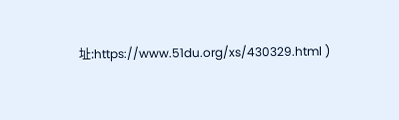址:https://www.51du.org/xs/430329.html )